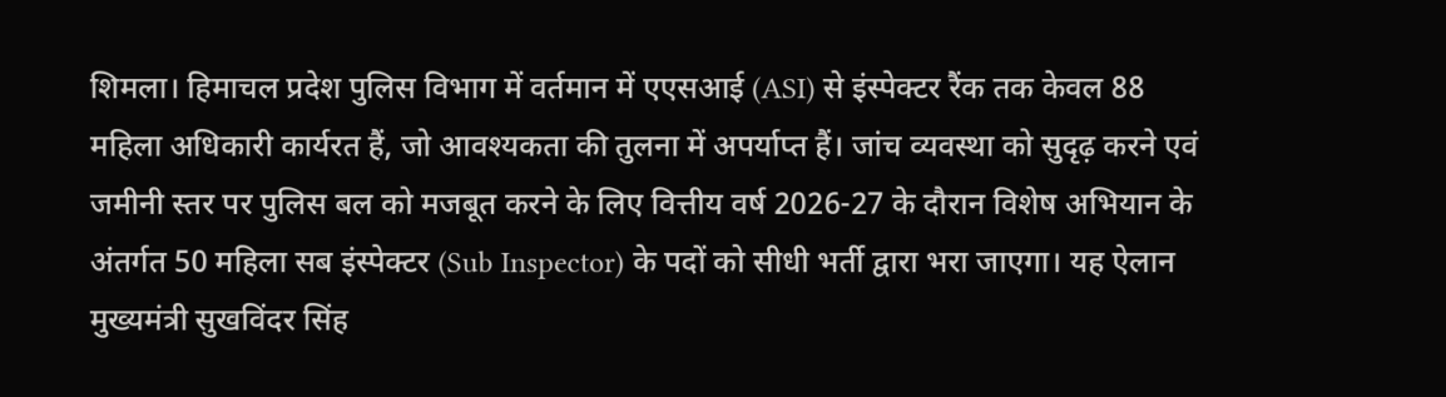शिमला। हिमाचल प्रदेश पुलिस विभाग में वर्तमान में एएसआई (ASI) से इंस्पेक्टर रैंक तक केवल 88 महिला अधिकारी कार्यरत हैं, जो आवश्यकता की तुलना में अपर्याप्त हैं। जांच व्यवस्था को सुदृढ़ करने एवं जमीनी स्तर पर पुलिस बल को मजबूत करने के लिए वित्तीय वर्ष 2026-27 के दौरान विशेष अभियान के अंतर्गत 50 महिला सब इंस्पेक्टर (Sub Inspector) के पदों को सीधी भर्ती द्वारा भरा जाएगा। यह ऐलान मुख्यमंत्री सुखविंदर सिंह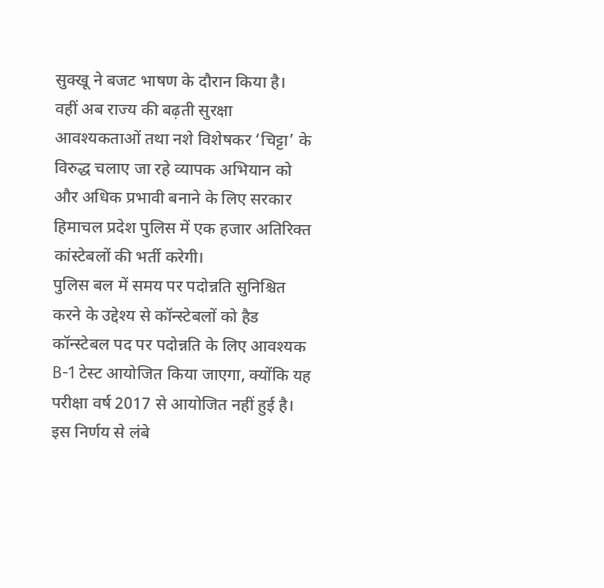सुक्खू ने बजट भाषण के दौरान किया है।
वहीं अब राज्य की बढ़ती सुरक्षा आवश्यकताओं तथा नशे विशेषकर ‘चिट्टा’ के विरुद्ध चलाए जा रहे व्यापक अभियान को और अधिक प्रभावी बनाने के लिए सरकार हिमाचल प्रदेश पुलिस में एक हजार अतिरिक्त कांस्टेबलों की भर्ती करेगी।
पुलिस बल में समय पर पदोन्नति सुनिश्चित करने के उद्देश्य से कॉन्स्टेबलों को हैड कॉन्स्टेबल पद पर पदोन्नति के लिए आवश्यक B-1 टेस्ट आयोजित किया जाएगा, क्योंकि यह परीक्षा वर्ष 2017 से आयोजित नहीं हुई है। इस निर्णय से लंबे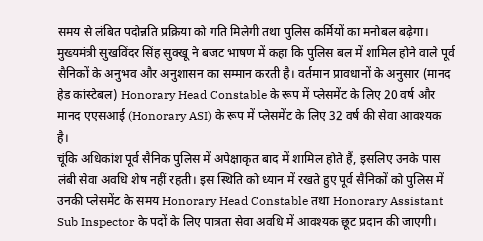समय से लंबित पदोन्नति प्रक्रिया को गति मिलेगी तथा पुलिस कर्मियों का मनोबल बढ़ेगा।
मुख्यमंत्री सुखविंदर सिंह सुक्खू ने बजट भाषण में कहा कि पुलिस बल में शामिल होने वाले पूर्व सैनिकों के अनुभव और अनुशासन का सम्मान करती है। वर्तमान प्रावधानों के अनुसार (मानद हेड कांस्टेबल) Honorary Head Constable के रूप में प्लेसमेंट के लिए 20 वर्ष और मानद एएसआई (Honorary ASI) के रूप में प्लेसमेंट के लिए 32 वर्ष की सेवा आवश्यक है।
चूंकि अधिकांश पूर्व सैनिक पुलिस में अपेक्षाकृत बाद में शामिल होते हैं, इसलिए उनके पास लंबी सेवा अवधि शेष नहीं रहती। इस स्थिति को ध्यान में रखते हुए पूर्व सैनिकों को पुलिस में उनकी प्लेसमेंट के समय Honorary Head Constable तथा Honorary Assistant Sub Inspector के पदों के लिए पात्रता सेवा अवधि में आवश्यक छूट प्रदान की जाएगी।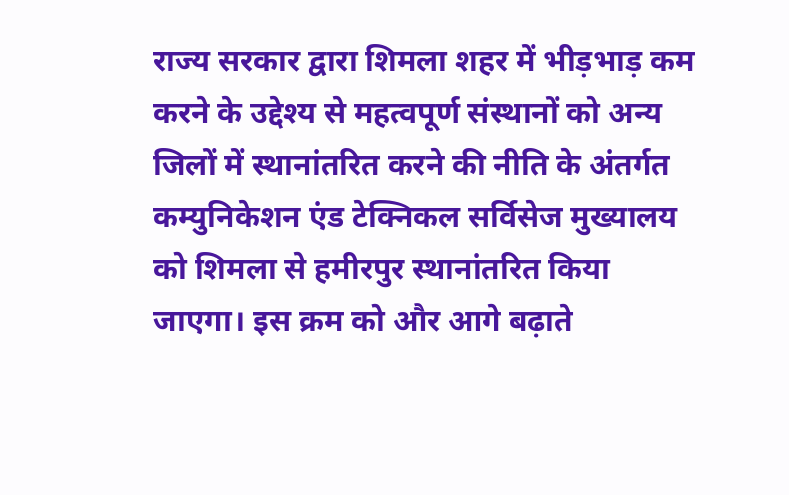राज्य सरकार द्वारा शिमला शहर में भीड़भाड़ कम करने के उद्देश्य से महत्वपूर्ण संस्थानों को अन्य जिलों में स्थानांतरित करने की नीति के अंतर्गत कम्युनिकेशन एंड टेक्निकल सर्विसेज मुख्यालय को शिमला से हमीरपुर स्थानांतरित किया जाएगा। इस क्रम को और आगे बढ़ाते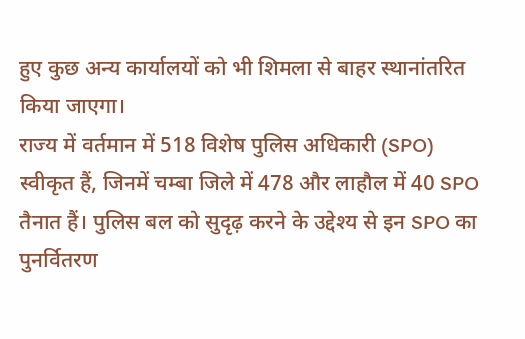हुए कुछ अन्य कार्यालयों को भी शिमला से बाहर स्थानांतरित किया जाएगा।
राज्य में वर्तमान में 518 विशेष पुलिस अधिकारी (SPO) स्वीकृत हैं, जिनमें चम्बा जिले में 478 और लाहौल में 40 SPO तैनात हैं। पुलिस बल को सुदृढ़ करने के उद्देश्य से इन SPO का पुनर्वितरण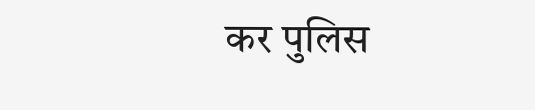कर पुलिस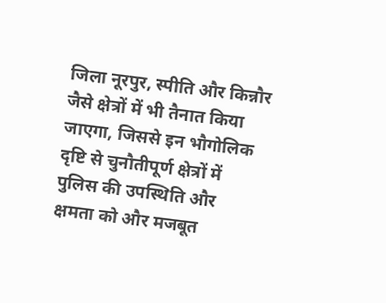जिला नूरपुर, स्पीति और किन्नौर जैसे क्षेत्रों में भी तैनात किया जाएगा, जिससे इन भौगोलिक दृष्टि से चुनौतीपूर्ण क्षेत्रों में पुलिस की उपस्थिति और क्षमता को और मजबूत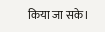किया जा सके।